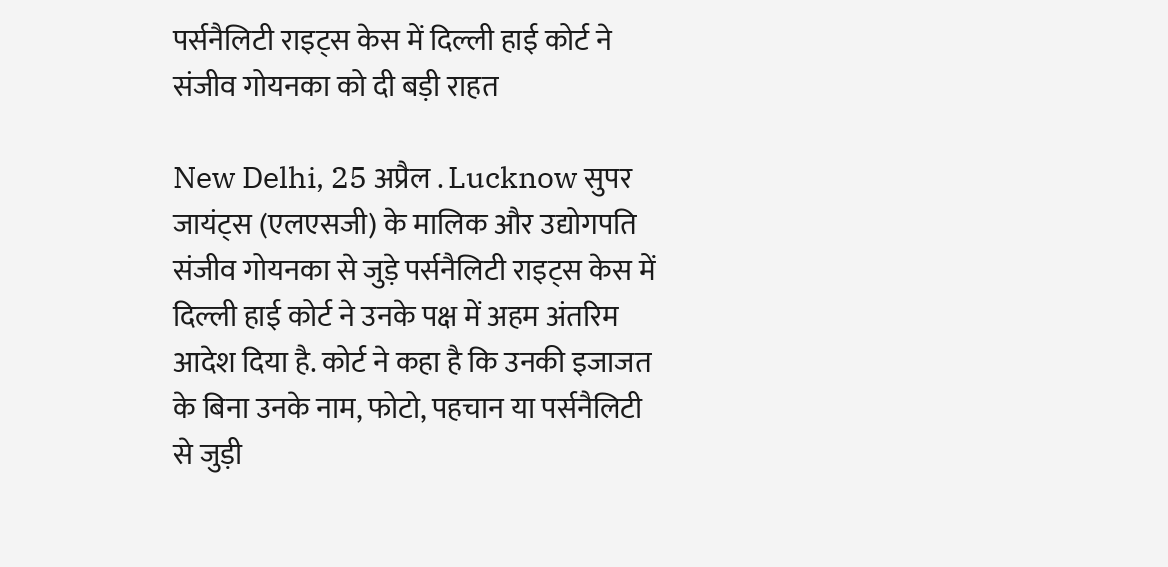पर्सनैलिटी राइट्स केस में दिल्ली हाई कोर्ट ने संजीव गोयनका को दी बड़ी राहत

New Delhi, 25 अप्रैल . Lucknow सुपर जायंट्स (एलएसजी) के मालिक और उद्योगपति संजीव गोयनका से जुड़े पर्सनैलिटी राइट्स केस में दिल्ली हाई कोर्ट ने उनके पक्ष में अहम अंतरिम आदेश दिया है. कोर्ट ने कहा है कि उनकी इजाजत के बिना उनके नाम, फोटो, पहचान या पर्सनैलिटी से जुड़ी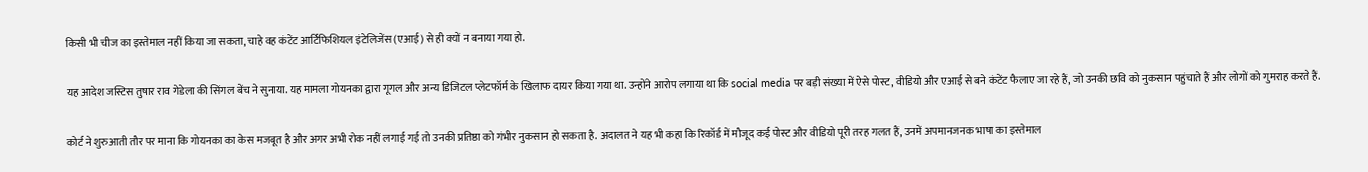किसी भी चीज का इस्तेमाल नहीं किया जा सकता, चाहे वह कंटेंट आर्टिफिशियल इंटेलिजेंस (एआई) से ही क्यों न बनाया गया हो.

यह आदेश जस्टिस तुषार राव गेडेला की सिंगल बेंच ने सुनाया. यह मामला गोयनका द्वारा गूगल और अन्य डिजिटल प्लेटफॉर्म के खिलाफ दायर किया गया था. उन्होंने आरोप लगाया था कि social media पर बड़ी संख्या में ऐसे पोस्ट, वीडियो और एआई से बने कंटेंट फैलाए जा रहे हैं, जो उनकी छवि को नुकसान पहुंचाते हैं और लोगों को गुमराह करते हैं.

कोर्ट ने शुरुआती तौर पर माना कि गोयनका का केस मजबूत है और अगर अभी रोक नहीं लगाई गई तो उनकी प्रतिष्ठा को गंभीर नुकसान हो सकता है. अदालत ने यह भी कहा कि रिकॉर्ड में मौजूद कई पोस्ट और वीडियो पूरी तरह गलत हैं, उनमें अपमानजनक भाषा का इस्तेमाल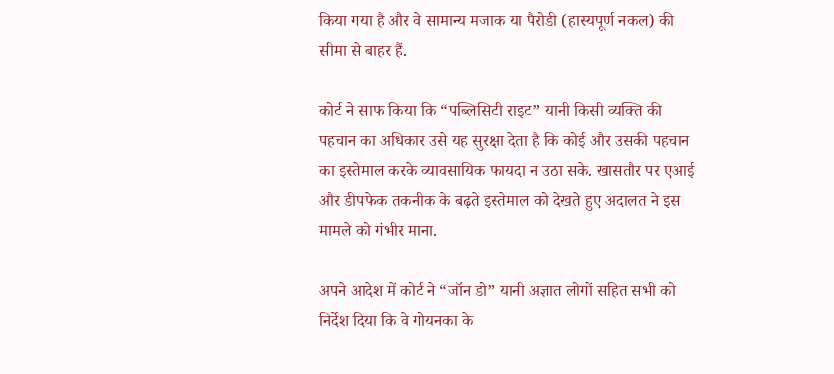किया गया है और वे सामान्य मजाक या पैरोडी (हास्यपूर्ण नकल) की सीमा से बाहर हैं.

कोर्ट ने साफ किया कि “पब्लिसिटी राइट” यानी किसी व्यक्ति की पहचान का अधिकार उसे यह सुरक्षा देता है कि कोई और उसकी पहचान का इस्तेमाल करके व्यावसायिक फायदा न उठा सके. खासतौर पर एआई और डीपफेक तकनीक के बढ़ते इस्तेमाल को देखते हुए अदालत ने इस मामले को गंभीर माना.

अपने आदेश में कोर्ट ने “जॉन डो” यानी अज्ञात लोगों सहित सभी को निर्देश दिया कि वे गोयनका के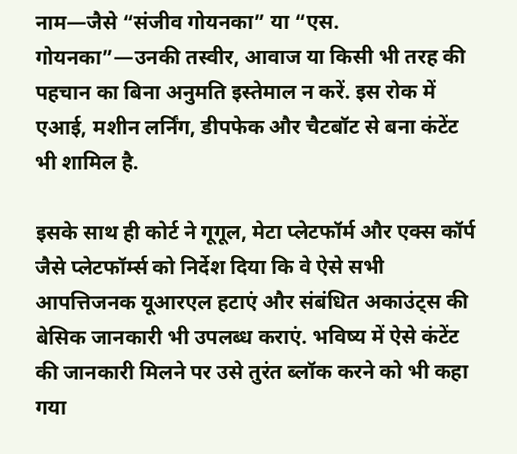नाम—जैसे “संजीव गोयनका” या “एस. गोयनका”—उनकी तस्वीर, आवाज या किसी भी तरह की पहचान का बिना अनुमति इस्तेमाल न करें. इस रोक में एआई, मशीन लर्निंग, डीपफेक और चैटबॉट से बना कंटेंट भी शामिल है.

इसके साथ ही कोर्ट ने गूगूल, मेटा प्लेटफॉर्म और एक्स कॉर्प जैसे प्लेटफॉर्म्स को निर्देश दिया कि वे ऐसे सभी आपत्तिजनक यूआरएल हटाएं और संबंधित अकाउंट्स की बेसिक जानकारी भी उपलब्ध कराएं. भविष्य में ऐसे कंटेंट की जानकारी मिलने पर उसे तुरंत ब्लॉक करने को भी कहा गया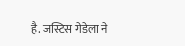है. जस्टिस गेडेला ने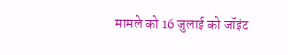मामले को 16 जुलाई को जॉइंट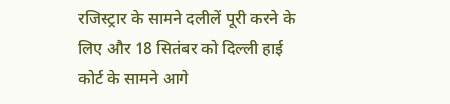रजिस्ट्रार के सामने दलीलें पूरी करने के लिए और 18 सितंबर को दिल्ली हाई कोर्ट के सामने आगे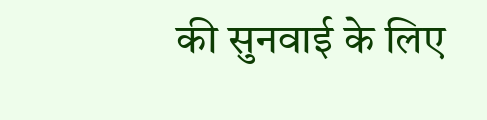की सुनवाई के लिए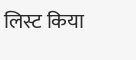लिस्ट किया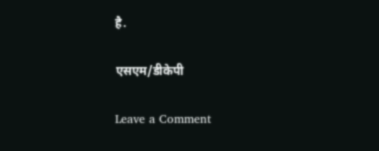है.

एसएम/डीकेपी

Leave a Comment